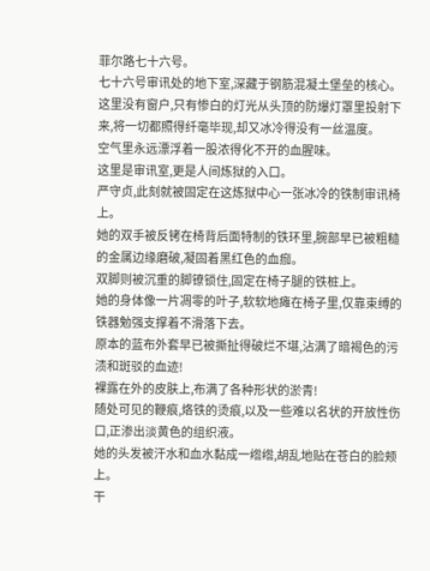菲尔路七十六号。
七十六号审讯处的地下室,深藏于钢筋混凝土堡垒的核心。
这里没有窗户,只有惨白的灯光从头顶的防爆灯罩里投射下来,将一切都照得纤毫毕现,却又冰冷得没有一丝温度。
空气里永远漂浮着一股浓得化不开的血腥味。
这里是审讯室,更是人间炼狱的入口。
严守贞,此刻就被固定在这炼狱中心一张冰冷的铁制审讯椅上。
她的双手被反铐在椅背后面特制的铁环里,腕部早已被粗糙的金属边缘磨破,凝固着黑红色的血痂。
双脚则被沉重的脚镣锁住,固定在椅子腿的铁桩上。
她的身体像一片凋零的叶子,软软地瘫在椅子里,仅靠束缚的铁器勉强支撑着不滑落下去。
原本的蓝布外套早已被撕扯得破烂不堪,沾满了暗褐色的污渍和斑驳的血迹!
裸露在外的皮肤上,布满了各种形状的淤青!
随处可见的鞭痕,烙铁的烫痕,以及一些难以名状的开放性伤口,正渗出淡黄色的组织液。
她的头发被汗水和血水黏成一绺绺,胡乱地贴在苍白的脸颊上。
干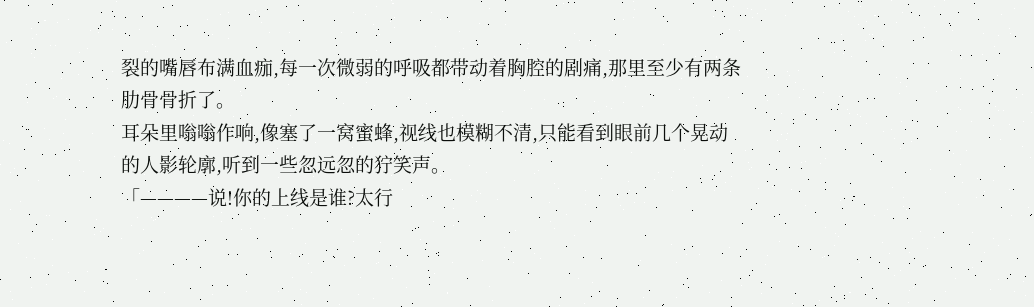裂的嘴唇布满血痂,每一次微弱的呼吸都带动着胸腔的剧痛,那里至少有两条肋骨骨折了。
耳朵里嗡嗡作响,像塞了一窝蜜蜂,视线也模糊不清,只能看到眼前几个晃动的人影轮廓,听到一些忽远忽的狞笑声。
「————说!你的上线是谁?太行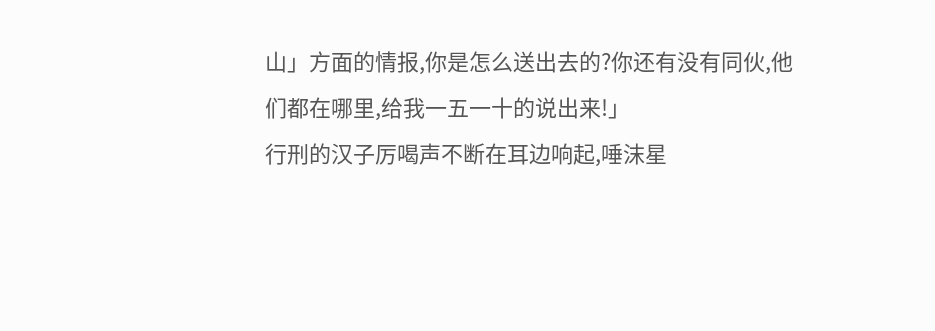山」方面的情报,你是怎么送出去的?你还有没有同伙,他们都在哪里,给我一五一十的说出来!」
行刑的汉子厉喝声不断在耳边响起,唾沫星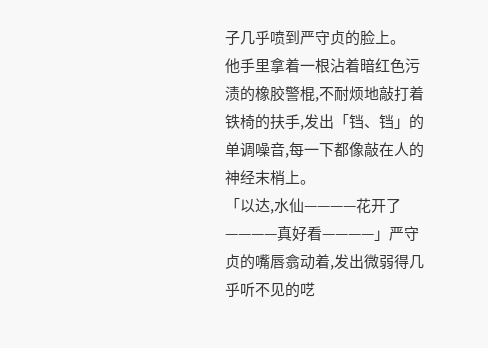子几乎喷到严守贞的脸上。
他手里拿着一根沾着暗红色污渍的橡胶警棍,不耐烦地敲打着铁椅的扶手,发出「铛、铛」的单调噪音,每一下都像敲在人的神经末梢上。
「以达,水仙————花开了————真好看————」严守贞的嘴唇翕动着,发出微弱得几乎听不见的呓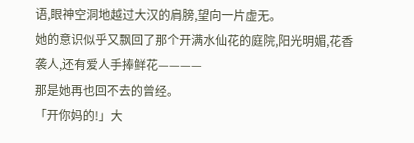语,眼神空洞地越过大汉的肩膀,望向一片虚无。
她的意识似乎又飘回了那个开满水仙花的庭院,阳光明媚,花香袭人,还有爱人手捧鲜花————
那是她再也回不去的曾经。
「开你妈的!」大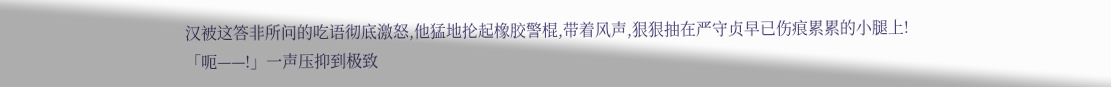汉被这答非所问的吃语彻底激怒,他猛地抡起橡胶警棍,带着风声,狠狠抽在严守贞早已伤痕累累的小腿上!
「呃——!」一声压抑到极致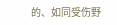的、如同受伤野